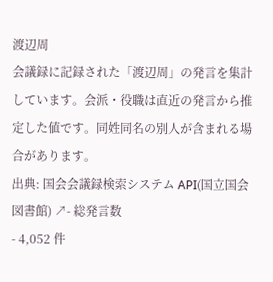渡辺周
会議録に記録された「渡辺周」の発言を集計しています。会派・役職は直近の発言から推定した値です。同姓同名の別人が含まれる場合があります。
出典: 国会会議録検索システム API(国立国会図書館) ↗- 総発言数
- 4,052 件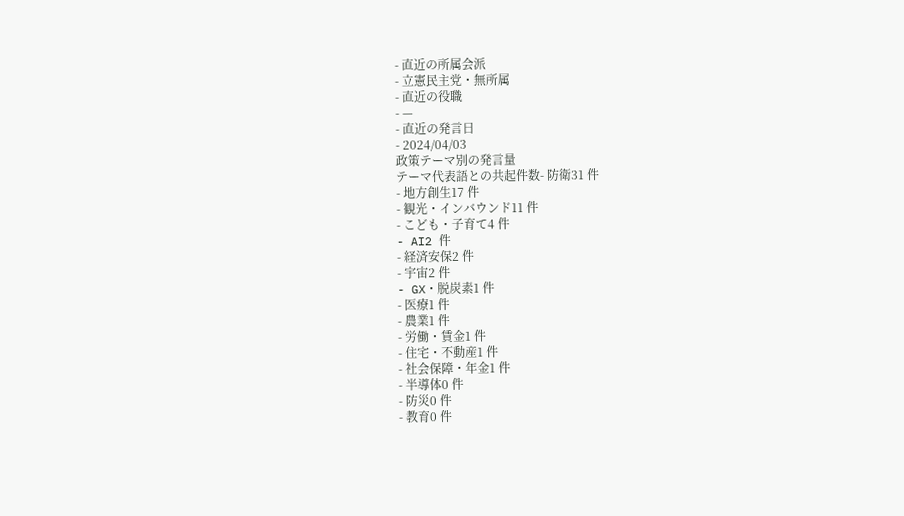- 直近の所属会派
- 立憲民主党・無所属
- 直近の役職
- —
- 直近の発言日
- 2024/04/03
政策テーマ別の発言量
テーマ代表語との共起件数- 防衛31 件
- 地方創生17 件
- 観光・インバウンド11 件
- こども・子育て4 件
- AI2 件
- 経済安保2 件
- 宇宙2 件
- GX・脱炭素1 件
- 医療1 件
- 農業1 件
- 労働・賃金1 件
- 住宅・不動産1 件
- 社会保障・年金1 件
- 半導体0 件
- 防災0 件
- 教育0 件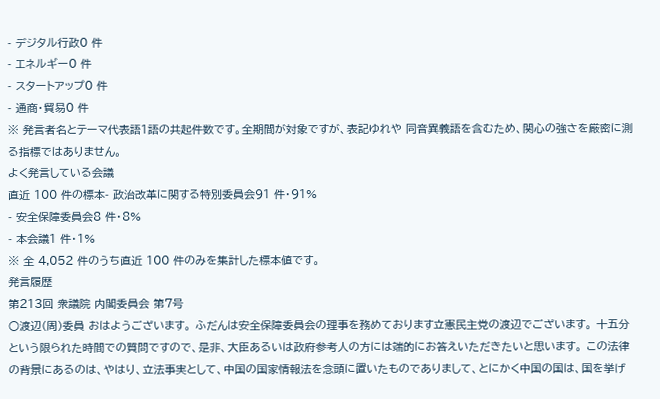- デジタル行政0 件
- エネルギー0 件
- スタートアップ0 件
- 通商・貿易0 件
※ 発言者名とテーマ代表語1語の共起件数です。全期間が対象ですが、表記ゆれや 同音異義語を含むため、関心の強さを厳密に測る指標ではありません。
よく発言している会議
直近 100 件の標本- 政治改革に関する特別委員会91 件・91%
- 安全保障委員会8 件・8%
- 本会議1 件・1%
※ 全 4,052 件のうち直近 100 件のみを集計した標本値です。
発言履歴
第213回 衆議院 内閣委員会 第7号
○渡辺(周)委員 おはようございます。 ふだんは安全保障委員会の理事を務めております立憲民主党の渡辺でございます。 十五分という限られた時間での質問ですので、是非、大臣あるいは政府参考人の方には端的にお答えいただきたいと思います。 この法律の背景にあるのは、やはり、立法事実として、中国の国家情報法を念頭に置いたものでありまして、とにかく中国の国は、国を挙げ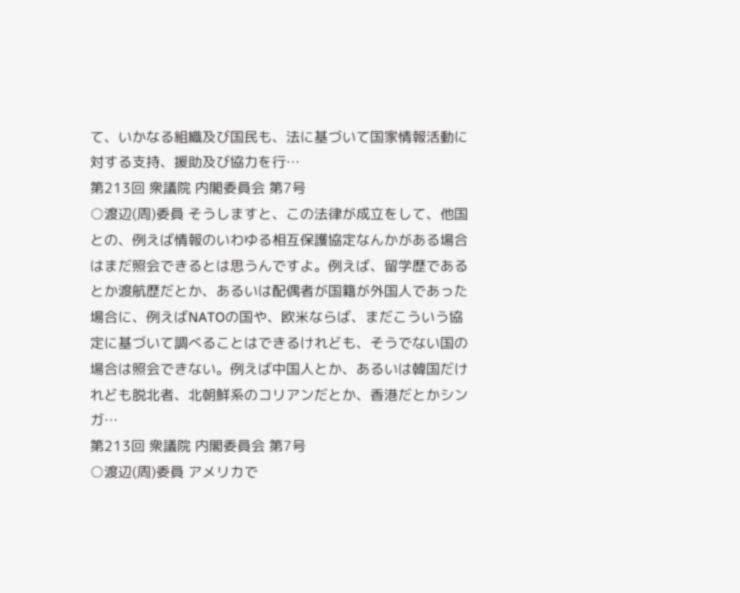て、いかなる組織及び国民も、法に基づいて国家情報活動に対する支持、援助及び協力を行…
第213回 衆議院 内閣委員会 第7号
○渡辺(周)委員 そうしますと、この法律が成立をして、他国との、例えば情報のいわゆる相互保護協定なんかがある場合はまだ照会できるとは思うんですよ。例えば、留学歴であるとか渡航歴だとか、あるいは配偶者が国籍が外国人であった場合に、例えばNATOの国や、欧米ならば、まだこういう協定に基づいて調べることはできるけれども、そうでない国の場合は照会できない。例えば中国人とか、あるいは韓国だけれども脱北者、北朝鮮系のコリアンだとか、香港だとかシンガ…
第213回 衆議院 内閣委員会 第7号
○渡辺(周)委員 アメリカで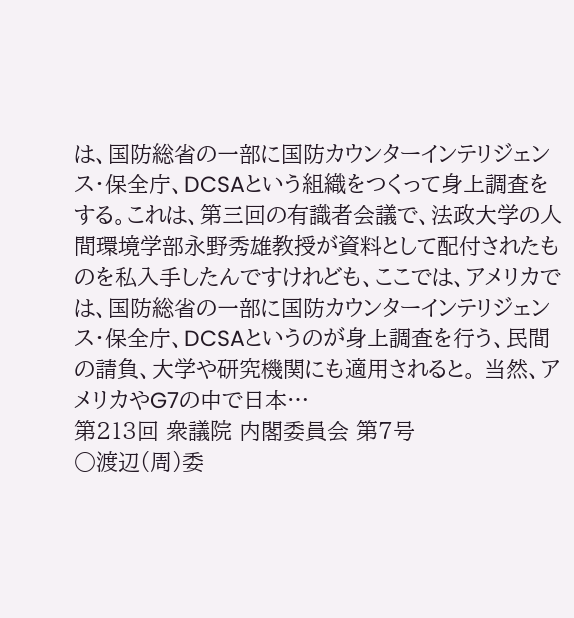は、国防総省の一部に国防カウンターインテリジェンス・保全庁、DCSAという組織をつくって身上調査をする。これは、第三回の有識者会議で、法政大学の人間環境学部永野秀雄教授が資料として配付されたものを私入手したんですけれども、ここでは、アメリカでは、国防総省の一部に国防カウンターインテリジェンス・保全庁、DCSAというのが身上調査を行う、民間の請負、大学や研究機関にも適用されると。 当然、アメリカやG7の中で日本…
第213回 衆議院 内閣委員会 第7号
○渡辺(周)委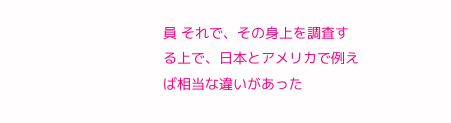員 それで、その身上を調査する上で、日本とアメリカで例えば相当な違いがあった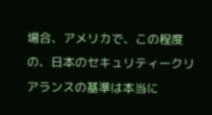場合、アメリカで、この程度の、日本のセキュリティークリアランスの基準は本当に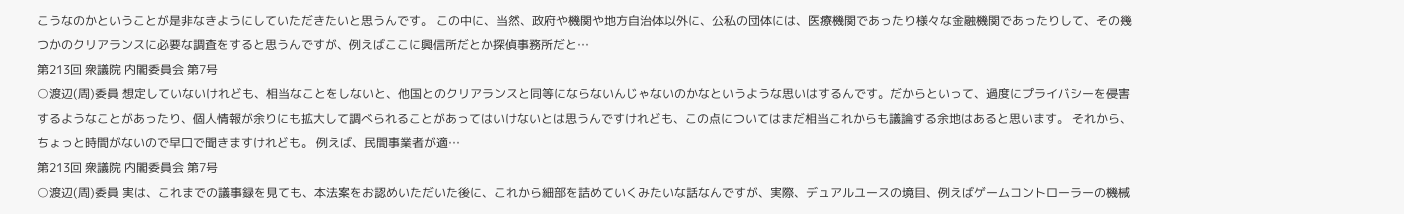こうなのかということが是非なきようにしていただきたいと思うんです。 この中に、当然、政府や機関や地方自治体以外に、公私の団体には、医療機関であったり様々な金融機関であったりして、その幾つかのクリアランスに必要な調査をすると思うんですが、例えばここに興信所だとか探偵事務所だと…
第213回 衆議院 内閣委員会 第7号
○渡辺(周)委員 想定していないけれども、相当なことをしないと、他国とのクリアランスと同等にならないんじゃないのかなというような思いはするんです。だからといって、過度にプライバシーを侵害するようなことがあったり、個人情報が余りにも拡大して調べられることがあってはいけないとは思うんですけれども、この点についてはまだ相当これからも議論する余地はあると思います。 それから、ちょっと時間がないので早口で聞きますけれども。 例えば、民間事業者が適…
第213回 衆議院 内閣委員会 第7号
○渡辺(周)委員 実は、これまでの議事録を見ても、本法案をお認めいただいた後に、これから細部を詰めていくみたいな話なんですが、実際、デュアルユースの境目、例えばゲームコントローラーの機械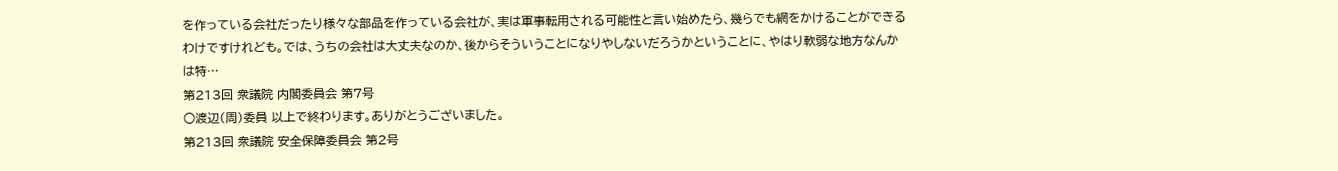を作っている会社だったり様々な部品を作っている会社が、実は軍事転用される可能性と言い始めたら、幾らでも網をかけることができるわけですけれども。では、うちの会社は大丈夫なのか、後からそういうことになりやしないだろうかということに、やはり軟弱な地方なんかは特…
第213回 衆議院 内閣委員会 第7号
○渡辺(周)委員 以上で終わります。ありがとうございました。
第213回 衆議院 安全保障委員会 第2号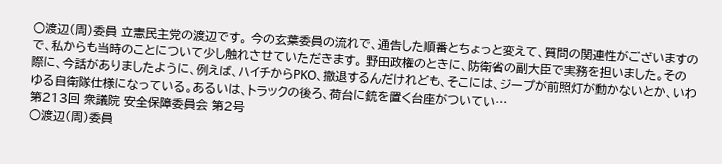○渡辺(周)委員 立憲民主党の渡辺です。 今の玄葉委員の流れで、通告した順番とちょっと変えて、質問の関連性がございますので、私からも当時のことについて少し触れさせていただきます。 野田政権のときに、防衛省の副大臣で実務を担いました。その際に、今話がありましたように、例えば、ハイチからPKO、撤退するんだけれども、そこには、ジープが前照灯が動かないとか、いわゆる自衛隊仕様になっている。あるいは、トラックの後ろ、荷台に銃を置く台座がついてい…
第213回 衆議院 安全保障委員会 第2号
○渡辺(周)委員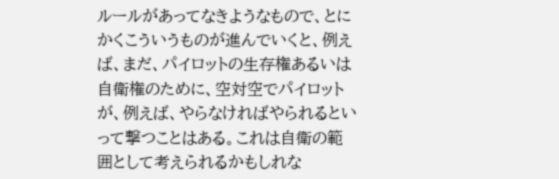ルールがあってなきようなもので、とにかくこういうものが進んでいくと、例えば、まだ、パイロットの生存権あるいは自衛権のために、空対空でパイロットが、例えば、やらなければやられるといって撃つことはある。これは自衛の範囲として考えられるかもしれな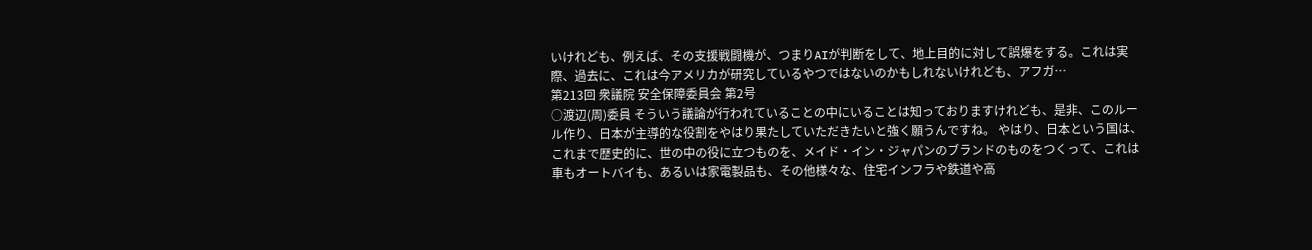いけれども、例えば、その支援戦闘機が、つまりAIが判断をして、地上目的に対して誤爆をする。これは実際、過去に、これは今アメリカが研究しているやつではないのかもしれないけれども、アフガ…
第213回 衆議院 安全保障委員会 第2号
○渡辺(周)委員 そういう議論が行われていることの中にいることは知っておりますけれども、是非、このルール作り、日本が主導的な役割をやはり果たしていただきたいと強く願うんですね。 やはり、日本という国は、これまで歴史的に、世の中の役に立つものを、メイド・イン・ジャパンのブランドのものをつくって、これは車もオートバイも、あるいは家電製品も、その他様々な、住宅インフラや鉄道や高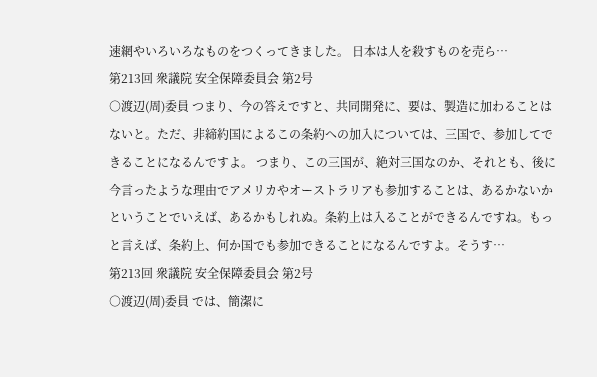速網やいろいろなものをつくってきました。 日本は人を殺すものを売ら…
第213回 衆議院 安全保障委員会 第2号
○渡辺(周)委員 つまり、今の答えですと、共同開発に、要は、製造に加わることはないと。ただ、非締約国によるこの条約への加入については、三国で、参加してできることになるんですよ。 つまり、この三国が、絶対三国なのか、それとも、後に今言ったような理由でアメリカやオーストラリアも参加することは、あるかないかということでいえば、あるかもしれぬ。条約上は入ることができるんですね。もっと言えば、条約上、何か国でも参加できることになるんですよ。そうす…
第213回 衆議院 安全保障委員会 第2号
○渡辺(周)委員 では、簡潔に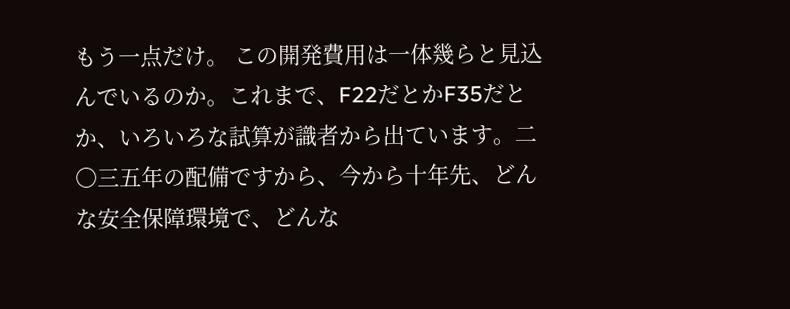もう一点だけ。 この開発費用は一体幾らと見込んでいるのか。これまで、F22だとかF35だとか、いろいろな試算が識者から出ています。二〇三五年の配備ですから、今から十年先、どんな安全保障環境で、どんな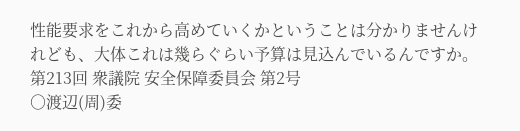性能要求をこれから高めていくかということは分かりませんけれども、大体これは幾らぐらい予算は見込んでいるんですか。
第213回 衆議院 安全保障委員会 第2号
○渡辺(周)委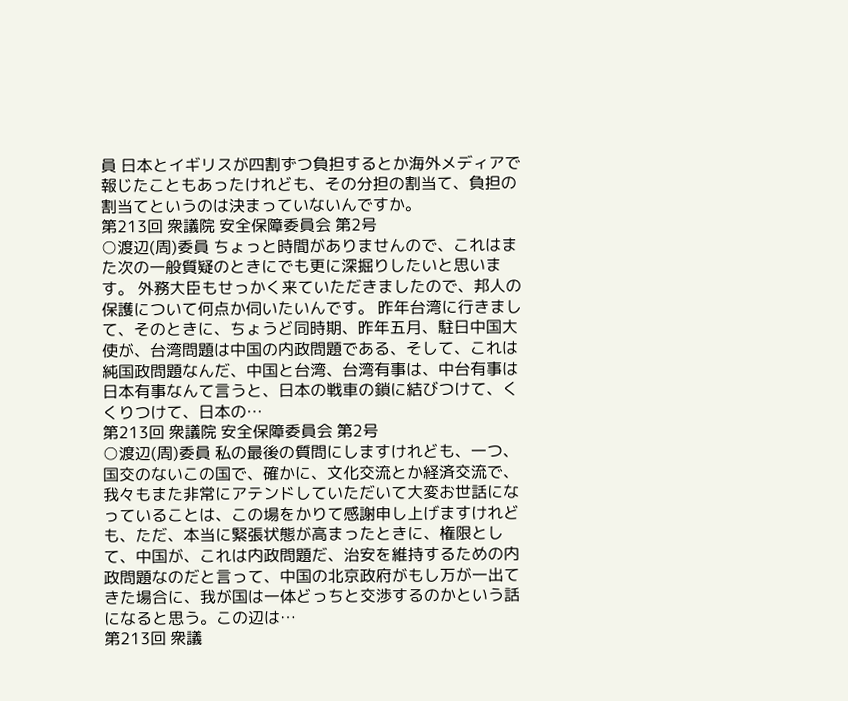員 日本とイギリスが四割ずつ負担するとか海外メディアで報じたこともあったけれども、その分担の割当て、負担の割当てというのは決まっていないんですか。
第213回 衆議院 安全保障委員会 第2号
○渡辺(周)委員 ちょっと時間がありませんので、これはまた次の一般質疑のときにでも更に深掘りしたいと思います。 外務大臣もせっかく来ていただきましたので、邦人の保護について何点か伺いたいんです。 昨年台湾に行きまして、そのときに、ちょうど同時期、昨年五月、駐日中国大使が、台湾問題は中国の内政問題である、そして、これは純国政問題なんだ、中国と台湾、台湾有事は、中台有事は日本有事なんて言うと、日本の戦車の鎖に結びつけて、くくりつけて、日本の…
第213回 衆議院 安全保障委員会 第2号
○渡辺(周)委員 私の最後の質問にしますけれども、一つ、国交のないこの国で、確かに、文化交流とか経済交流で、我々もまた非常にアテンドしていただいて大変お世話になっていることは、この場をかりて感謝申し上げますけれども、ただ、本当に緊張状態が高まったときに、権限として、中国が、これは内政問題だ、治安を維持するための内政問題なのだと言って、中国の北京政府がもし万が一出てきた場合に、我が国は一体どっちと交渉するのかという話になると思う。この辺は…
第213回 衆議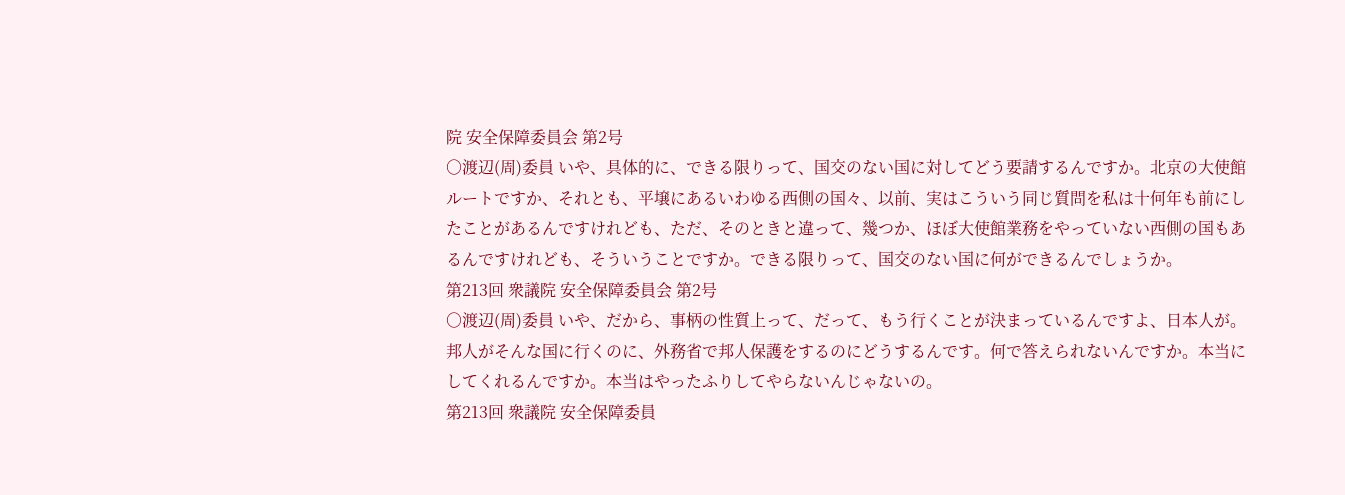院 安全保障委員会 第2号
○渡辺(周)委員 いや、具体的に、できる限りって、国交のない国に対してどう要請するんですか。北京の大使館ルートですか、それとも、平壌にあるいわゆる西側の国々、以前、実はこういう同じ質問を私は十何年も前にしたことがあるんですけれども、ただ、そのときと違って、幾つか、ほぼ大使館業務をやっていない西側の国もあるんですけれども、そういうことですか。できる限りって、国交のない国に何ができるんでしょうか。
第213回 衆議院 安全保障委員会 第2号
○渡辺(周)委員 いや、だから、事柄の性質上って、だって、もう行くことが決まっているんですよ、日本人が。邦人がそんな国に行くのに、外務省で邦人保護をするのにどうするんです。何で答えられないんですか。本当にしてくれるんですか。本当はやったふりしてやらないんじゃないの。
第213回 衆議院 安全保障委員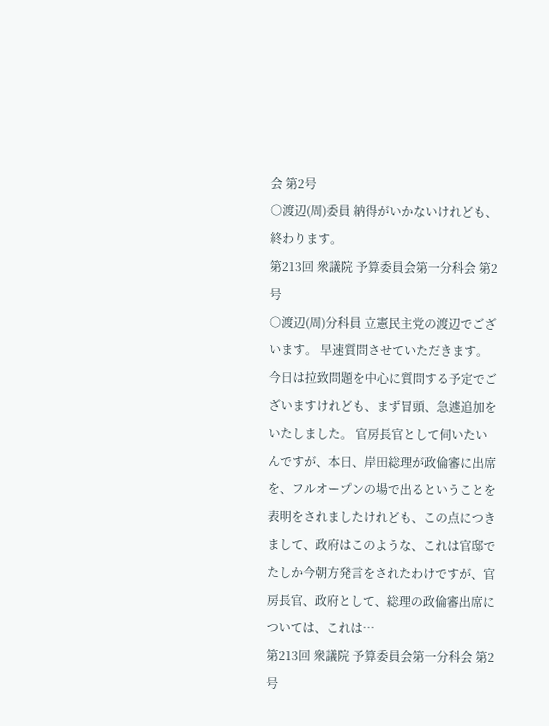会 第2号
○渡辺(周)委員 納得がいかないけれども、終わります。
第213回 衆議院 予算委員会第一分科会 第2号
○渡辺(周)分科員 立憲民主党の渡辺でございます。 早速質問させていただきます。 今日は拉致問題を中心に質問する予定でございますけれども、まず冒頭、急遽追加をいたしました。 官房長官として伺いたいんですが、本日、岸田総理が政倫審に出席を、フルオープンの場で出るということを表明をされましたけれども、この点につきまして、政府はこのような、これは官邸でたしか今朝方発言をされたわけですが、官房長官、政府として、総理の政倫審出席については、これは…
第213回 衆議院 予算委員会第一分科会 第2号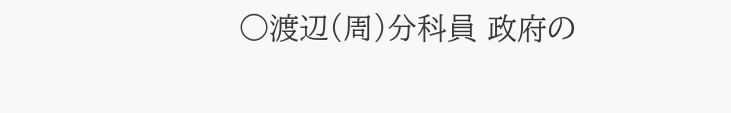○渡辺(周)分科員 政府の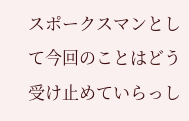スポークスマンとして今回のことはどう受け止めていらっし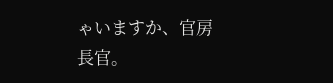ゃいますか、官房長官。